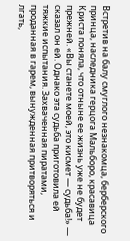Встретив на балу смуглого незнакомца, берберского принца, наследника герцога Мальборо, красавица Криста поняла, что отныне ее жизнь уже не будет прежней. «Вы станете моей, это кисмет — судьба!» — сказал он ей. Однако эта судьба приготовила ей тяжкие испытания. Захваченная пиратами, проданная в гарем, вынужденная притворяться и лгать,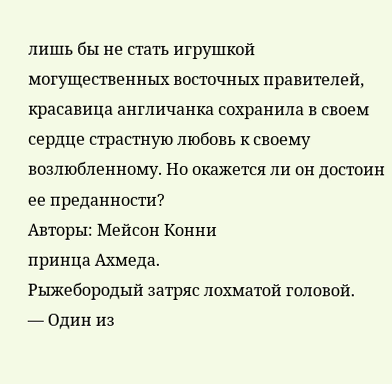лишь бы не стать игрушкой могущественных восточных правителей, красавица англичанка сохранила в своем сердце страстную любовь к своему возлюбленному. Но окажется ли он достоин ее преданности?
Авторы: Мейсон Конни
принца Ахмеда.
Рыжебородый затряс лохматой головой.
— Один из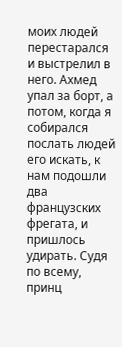моих людей перестарался и выстрелил в него. Ахмед упал за борт, а потом, когда я собирался послать людей его искать, к нам подошли два французских фрегата, и пришлось удирать. Судя по всему, принц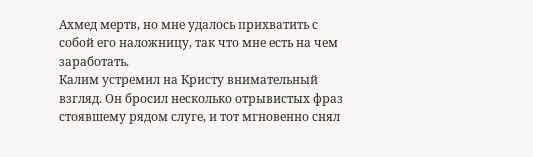Ахмед мертв, но мне удалось прихватить с собой его наложницу, так что мне есть на чем заработать.
Калим устремил на Кристу внимательный взгляд. Он бросил несколько отрывистых фраз стоявшему рядом слуге, и тот мгновенно снял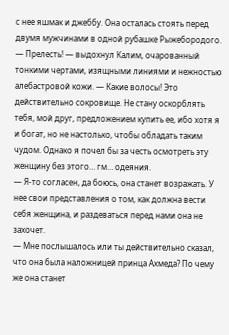с нее яшмак и джеббу. Она осталась стоять перед двумя мужчинами в одной рубашке Рыжебородого.
— Прелесть! — выдохнул Калим, очарованный тонкими чертами, изящными линиями и нежностью алебастровой кожи. — Какие волосы! Это действительно сокровище. Не стану оскорблять тебя, мой друг, предложением купить ее, ибо хотя я и богат, но не настолько, чтобы обладать таким чудом. Однако я почел бы за честь осмотреть эту женщину без этого… гм… одеяния.
— Я-то согласен, да боюсь, она станет возражать. У нее свои представления о том, как должна вести себя женщина, и раздеваться перед нами она не захочет.
— Мне послышалось или ты действительно сказал, что она была наложницей принца Ахмеда? По чему же она станет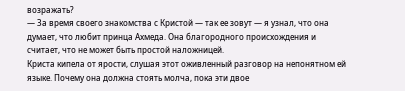возражать?
— За время своего знакомства с Кристой — так ее зовут — я узнал, что она думает, что любит принца Ахмеда. Она благородного происхождения и считает, что не может быть простой наложницей.
Криста кипела от ярости, слушая этот оживленный разговор на непонятном ей языке. Почему она должна стоять молча, пока эти двое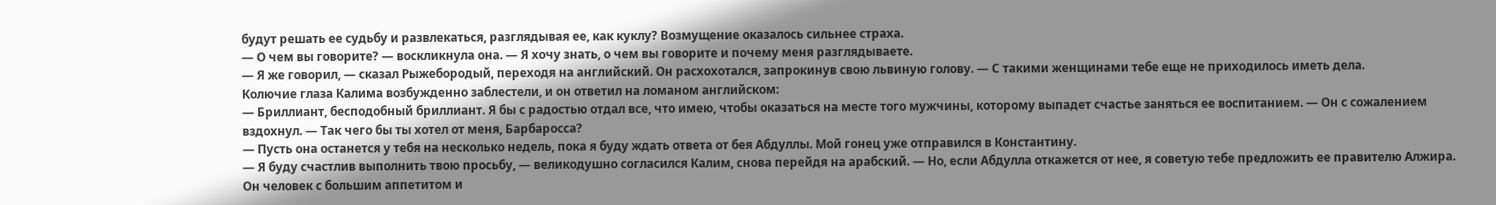будут решать ее судьбу и развлекаться, разглядывая ее, как куклу? Возмущение оказалось сильнее страха.
— О чем вы говорите? — воскликнула она. — Я хочу знать, о чем вы говорите и почему меня разглядываете.
— Я же говорил, — сказал Рыжебородый, переходя на английский. Он расхохотался, запрокинув свою львиную голову. — С такими женщинами тебе еще не приходилось иметь дела.
Колючие глаза Калима возбужденно заблестели, и он ответил на ломаном английском:
— Бриллиант, бесподобный бриллиант. Я бы с радостью отдал все, что имею, чтобы оказаться на месте того мужчины, которому выпадет счастье заняться ее воспитанием. — Он с сожалением вздохнул. — Так чего бы ты хотел от меня, Барбаросса?
— Пусть она останется у тебя на несколько недель, пока я буду ждать ответа от бея Абдуллы. Мой гонец уже отправился в Константину.
— Я буду счастлив выполнить твою просьбу, — великодушно согласился Калим, снова перейдя на арабский. — Но, если Абдулла откажется от нее, я советую тебе предложить ее правителю Алжира. Он человек с большим аппетитом и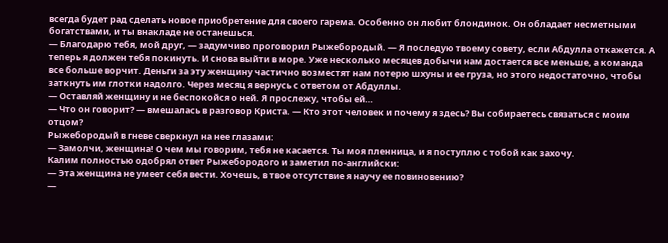всегда будет рад сделать новое приобретение для своего гарема. Особенно он любит блондинок. Он обладает несметными богатствами, и ты внакладе не останешься.
— Благодарю тебя, мой друг, — задумчиво проговорил Рыжебородый. — Я последую твоему совету, если Абдулла откажется. А теперь я должен тебя покинуть. И снова выйти в море. Уже несколько месяцев добычи нам достается все меньше, а команда все больше ворчит. Деньги за эту женщину частично возместят нам потерю шхуны и ее груза, но этого недостаточно, чтобы заткнуть им глотки надолго. Через месяц я вернусь с ответом от Абдуллы.
— Оставляй женщину и не беспокойся о ней. Я прослежу, чтобы ей…
— Что он говорит? — вмешалась в разговор Криста. — Кто этот человек и почему я здесь? Вы собираетесь связаться с моим отцом?
Рыжебородый в гневе сверкнул на нее глазами:
— Замолчи, женщина! О чем мы говорим, тебя не касается. Ты моя пленница, и я поступлю с тобой как захочу.
Калим полностью одобрял ответ Рыжебородого и заметил по-английски:
— Эта женщина не умеет себя вести. Хочешь, в твое отсутствие я научу ее повиновению?
—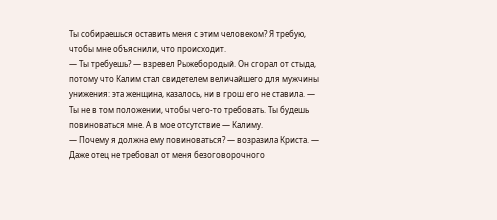Ты собираешься оставить меня с этим человеком? Я требую, чтобы мне объяснили, что происходит.
— Ты требуешь? — взревел Рыжебородый. Он сгорал от стыда, потому что Калим стал свидетелем величайшего для мужчины унижения: эта женщина, казалось, ни в грош его не ставила. — Ты не в том положении, чтобы чего-то требовать. Ты будешь повиноваться мне. А в мое отсутствие — Калиму.
— Почему я должна ему повиноваться? — возразила Криста. — Даже отец не требовал от меня безоговорочного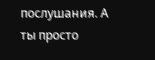послушания. А ты просто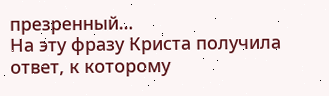презренный…
На эту фразу Криста получила ответ, к которому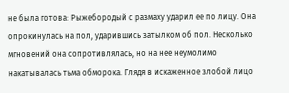не была готова: Рыжебородый с размаху ударил ее по лицу. Она опрокинулась на пол, ударившись затылком об пол. Несколько мгновений она сопротивлялась, но на нее неумолимо накатывалась тьма обморока. Глядя в искаженное злобой лицо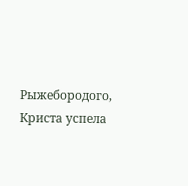Рыжебородого, Криста успела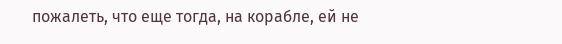пожалеть, что еще тогда, на корабле, ей не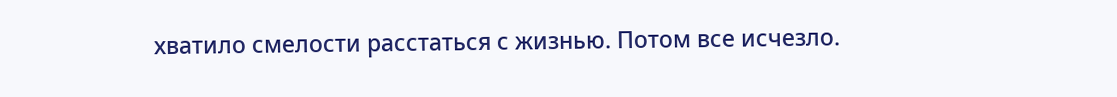хватило смелости расстаться с жизнью. Потом все исчезло.